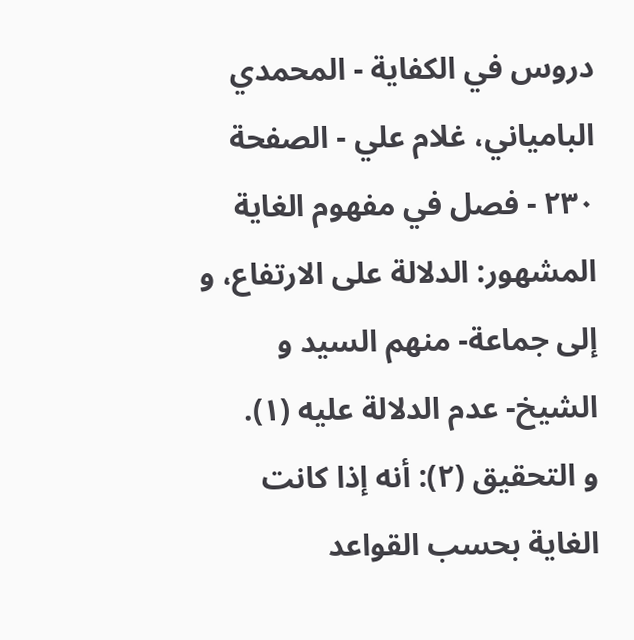دروس في الكفاية - المحمدي البامياني، غلام علي - الصفحة ٢٣٠ - فصل في مفهوم الغاية
المشهور: الدلالة على الارتفاع، و إلى جماعة- منهم السيد و الشيخ- عدم الدلالة عليه (١).
و التحقيق (٢): أنه إذا كانت الغاية بحسب القواعد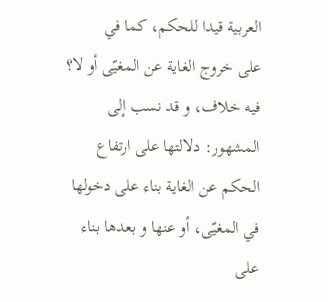العربية قيدا للحكم، كما في
على خروج الغاية عن المغيّى أو لا؟ فيه خلاف، و قد نسب إلى المشهور: دلالتها على ارتفاع الحكم عن الغاية بناء على دخولها في المغيّى، أو عنها و بعدها بناء على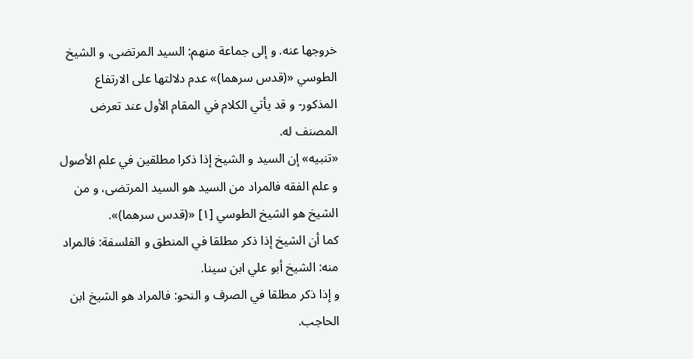خروجها عنه. و إلى جماعة منهم: السيد المرتضى، و الشيخ الطوسي «(قدس سرهما)» عدم دلالتها على الارتفاع المذكور- و قد يأتي الكلام في المقام الأول عند تعرض المصنف له.
«تنبيه» إن السيد و الشيخ إذا ذكرا مطلقين في علم الأصول و علم الفقه فالمراد من السيد هو السيد المرتضى، و من الشيخ هو الشيخ الطوسي [١] «(قدس سرهما)».
كما أن الشيخ إذا ذكر مطلقا في المنطق و الفلسفة: فالمراد منه: الشيخ أبو علي ابن سينا.
و إذا ذكر مطلقا في الصرف و النحو: فالمراد هو الشيخ ابن الحاجب.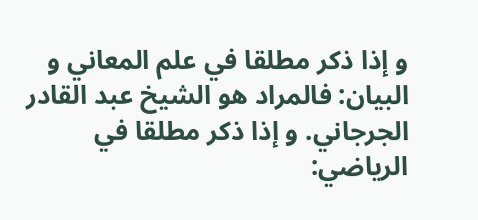و إذا ذكر مطلقا في علم المعاني و البيان: فالمراد هو الشيخ عبد القادر الجرجاني. و إذا ذكر مطلقا في الرياضي: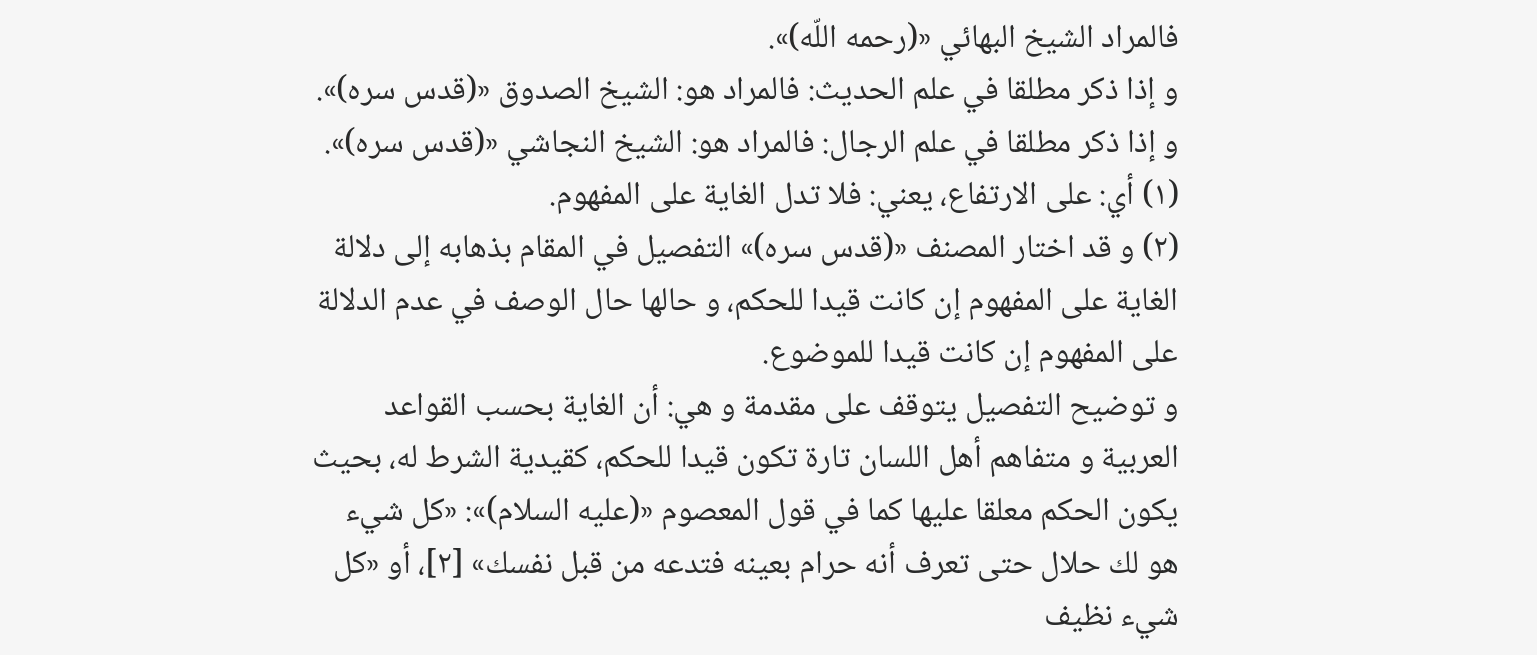فالمراد الشيخ البهائي «(رحمه اللّه)».
و إذا ذكر مطلقا في علم الحديث: فالمراد هو: الشيخ الصدوق «(قدس سره)».
و إذا ذكر مطلقا في علم الرجال: فالمراد هو: الشيخ النجاشي «(قدس سره)».
(١) أي: على الارتفاع، يعني: فلا تدل الغاية على المفهوم.
(٢) و قد اختار المصنف «(قدس سره)» التفصيل في المقام بذهابه إلى دلالة الغاية على المفهوم إن كانت قيدا للحكم، و حالها حال الوصف في عدم الدلالة على المفهوم إن كانت قيدا للموضوع.
و توضيح التفصيل يتوقف على مقدمة و هي: أن الغاية بحسب القواعد العربية و متفاهم أهل اللسان تارة تكون قيدا للحكم، كقيدية الشرط له، بحيث يكون الحكم معلقا عليها كما في قول المعصوم «(عليه السلام)»: «كل شيء هو لك حلال حتى تعرف أنه حرام بعينه فتدعه من قبل نفسك» [٢]، أو «كل شيء نظيف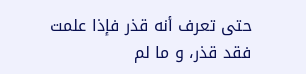حتى تعرف أنه قذر فإذا علمت فقد قذر، و ما لم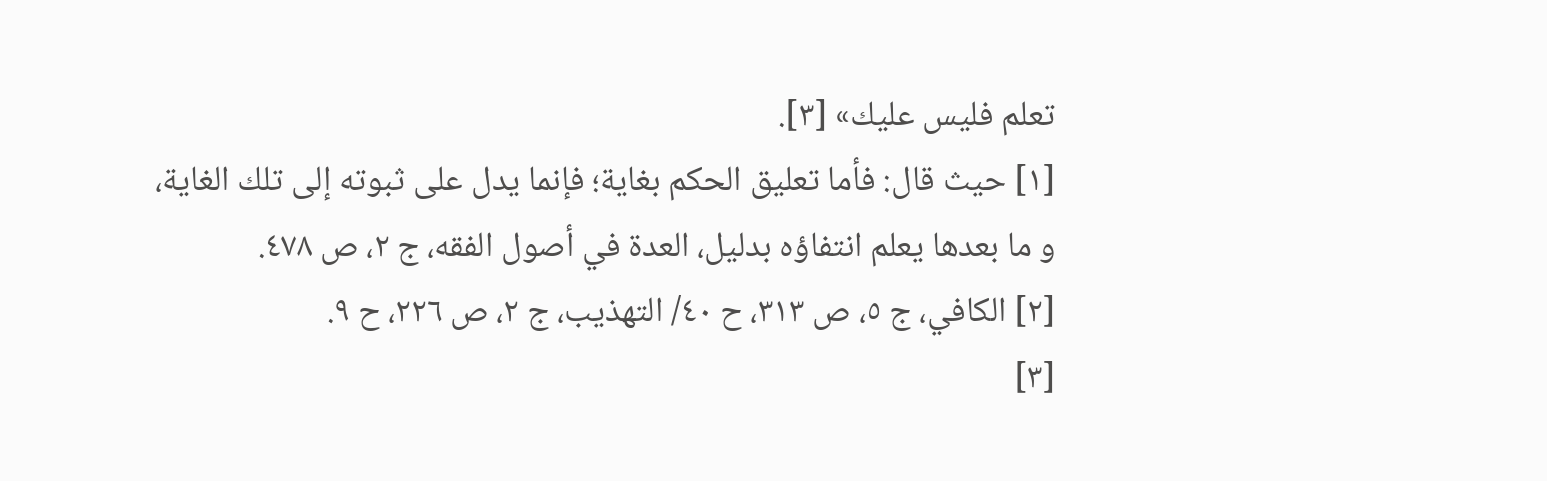تعلم فليس عليك» [٣].
[١] حيث قال: فأما تعليق الحكم بغاية؛ فإنما يدل على ثبوته إلى تلك الغاية، و ما بعدها يعلم انتفاؤه بدليل، العدة في أصول الفقه، ج ٢، ص ٤٧٨.
[٢] الكافي، ج ٥، ص ٣١٣، ح ٤٠/ التهذيب، ج ٢، ص ٢٢٦، ح ٩.
[٣]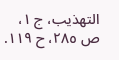التهذيب، ج ١، ص ٢٨٥، ح ١١٩.